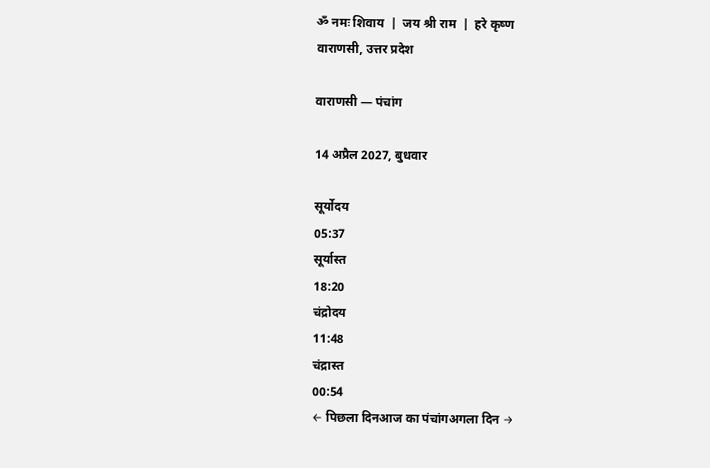ॐ नमः शिवाय  |  जय श्री राम  |  हरे कृष्ण
वाराणसी, उत्तर प्रदेश

वाराणसी — पंचांग

14 अप्रैल 2027, बुधवार

सूर्योदय
05:37
सूर्यास्त
18:20
चंद्रोदय
11:48
चंद्रास्त
00:54
← पिछला दिनआज का पंचांगअगला दिन →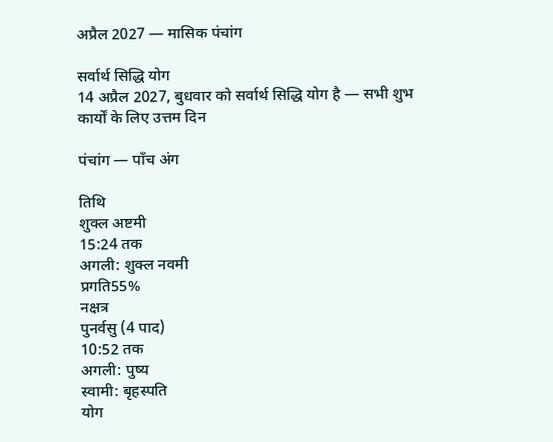अप्रैल 2027 — मासिक पंचांग

सर्वार्थ सिद्धि योग
14 अप्रैल 2027, बुधवार को सर्वार्थ सिद्धि योग है — सभी शुभ कार्यों के लिए उत्तम दिन

पंचांग — पाँच अंग

तिथि
शुक्ल अष्टमी
15:24 तक
अगली: शुक्ल नवमी
प्रगति55%
नक्षत्र
पुनर्वसु (4 पाद)
10:52 तक
अगली: पुष्य
स्वामी: बृहस्पति
योग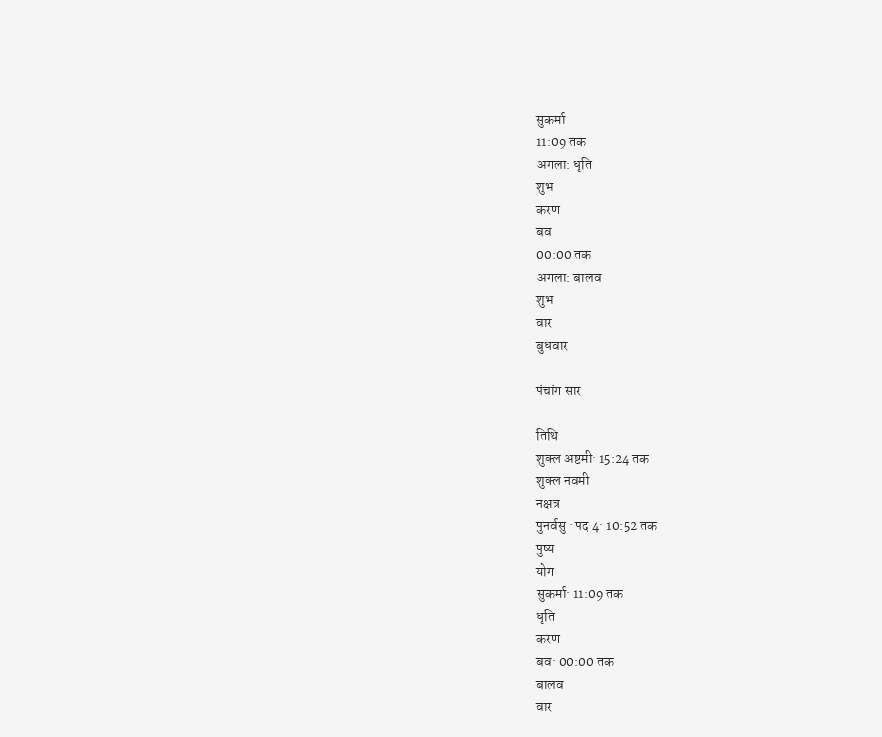सुकर्मा
11:09 तक
अगला: धृति
शुभ
करण
बव
00:00 तक
अगला: बालव
शुभ
वार
बुधवार

पंचांग सार

तिथि
शुक्ल अष्टमी· 15:24 तक
शुक्ल नवमी
नक्षत्र
पुनर्वसु · पद 4· 10:52 तक
पुष्य
योग
सुकर्मा· 11:09 तक
धृति
करण
बव· 00:00 तक
बालव
वार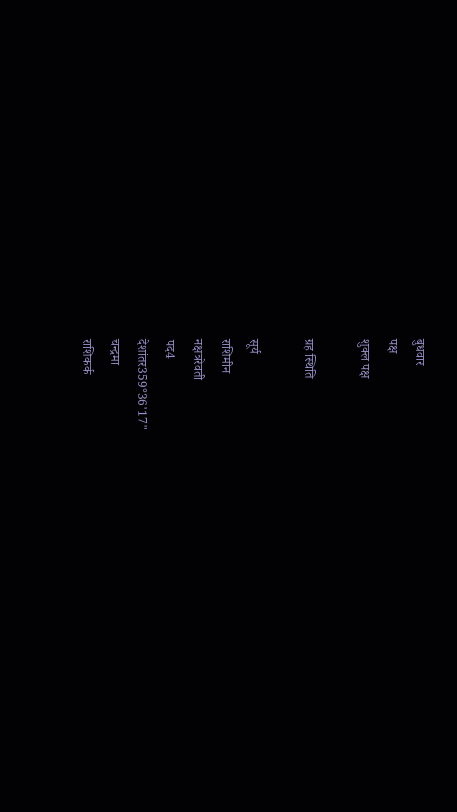बुधवार
पक्ष
शुक्ल पक्ष

ग्रह स्थिति

सूर्य
राशिमीन
नक्षत्ररेवती
पद4
देशांतर359°36'17"
चन्द्रमा
राशिकर्क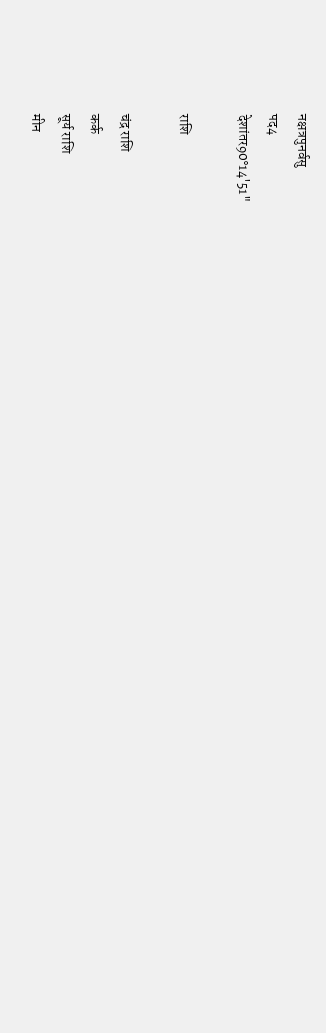नक्षत्रपुनर्वसु
पद4
देशांतर90°14'51"

राशि

चंद्र राशि
कर्क
सूर्य राशि
मीन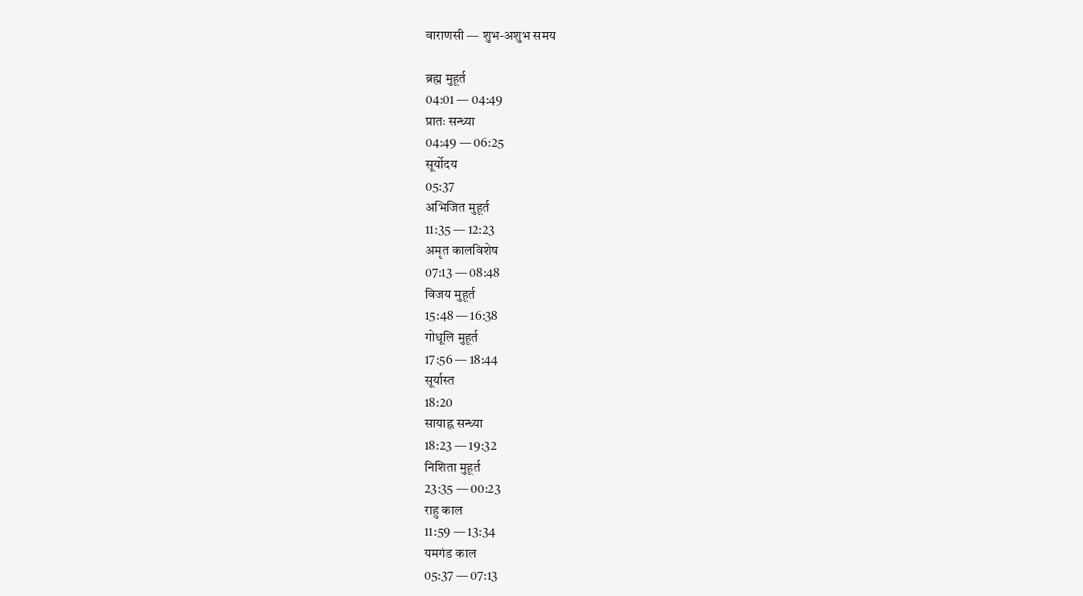वाराणसी — शुभ-अशुभ समय

ब्रह्म मुहूर्त
04:01 — 04:49
प्रातः सन्ध्या
04:49 — 06:25
सूर्योदय
05:37
अभिजित मुहूर्त
11:35 — 12:23
अमृत कालविशेष
07:13 — 08:48
विजय मुहूर्त
15:48 — 16:38
गोधूलि मुहूर्त
17:56 — 18:44
सूर्यास्त
18:20
सायाह्न सन्ध्या
18:23 — 19:32
निशिता मुहूर्त
23:35 — 00:23
राहु काल
11:59 — 13:34
यमगंड काल
05:37 — 07:13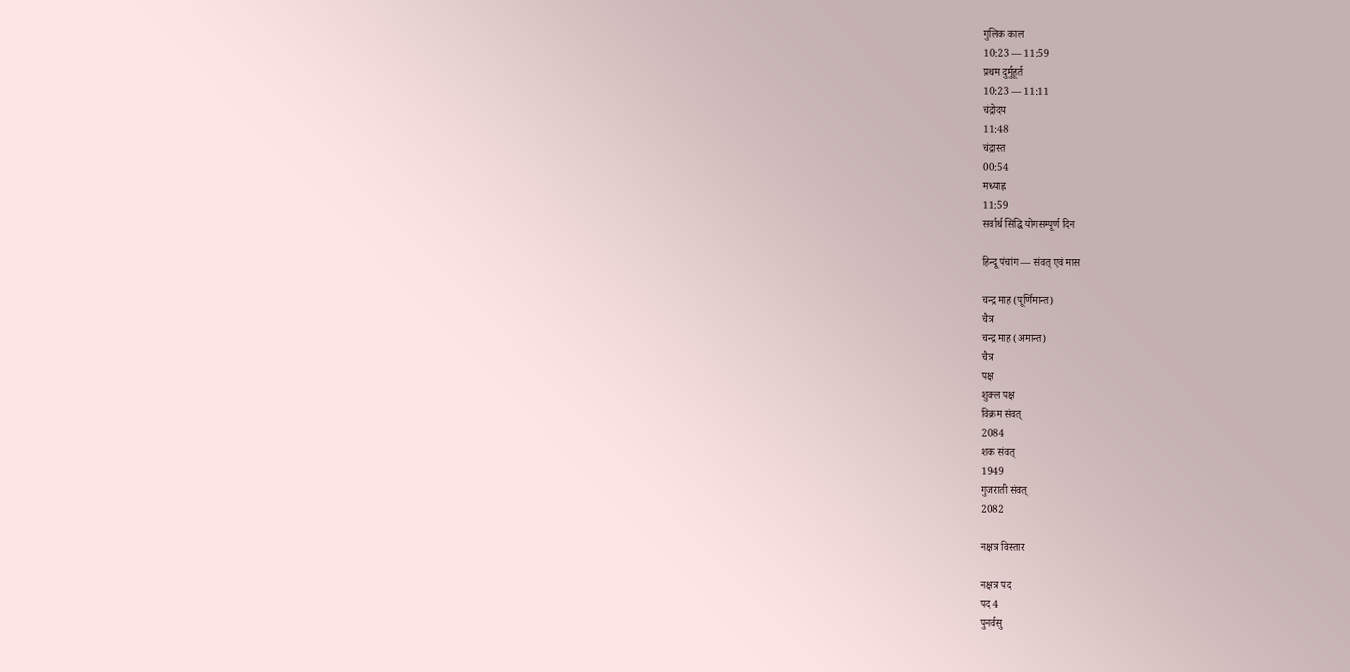गुलिक काल
10:23 — 11:59
प्रथम दुर्मुहूर्त
10:23 — 11:11
चंद्रोदय
11:48
चंद्रास्त
00:54
मध्याह्न
11:59
सर्वार्थ सिद्धि योगसम्पूर्ण दिन

हिन्दू पंचांग — संवत् एवं मास

चन्द्र माह (पूर्णिमान्त)
चैत्र
चन्द्र माह (अमान्त)
चैत्र
पक्ष
शुक्ल पक्ष
विक्रम संवत्
2084
शक संवत्
1949
गुजराती संवत्
2082

नक्षत्र विस्तार

नक्षत्र पद
पद 4
पुनर्वसु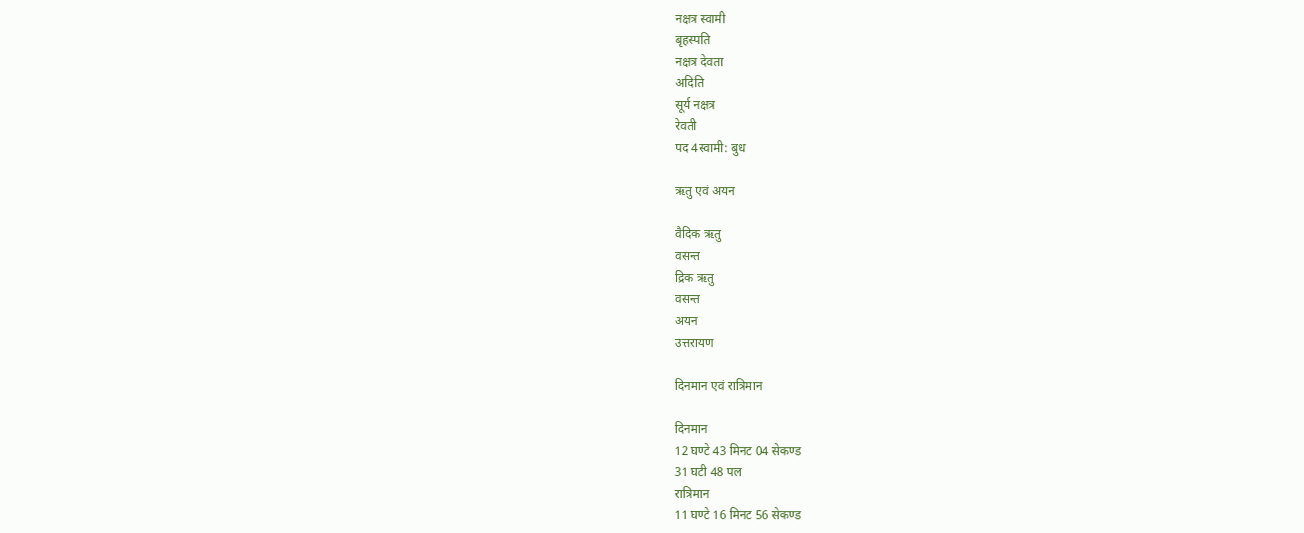नक्षत्र स्वामी
बृहस्पति
नक्षत्र देवता
अदिति
सूर्य नक्षत्र
रेवती
पद 4स्वामी: बुध

ऋतु एवं अयन

वैदिक ऋतु
वसन्त
द्रिक ऋतु
वसन्त
अयन
उत्तरायण

दिनमान एवं रात्रिमान

दिनमान
12 घण्टे 43 मिनट 04 सेकण्ड
31 घटी 48 पल
रात्रिमान
11 घण्टे 16 मिनट 56 सेकण्ड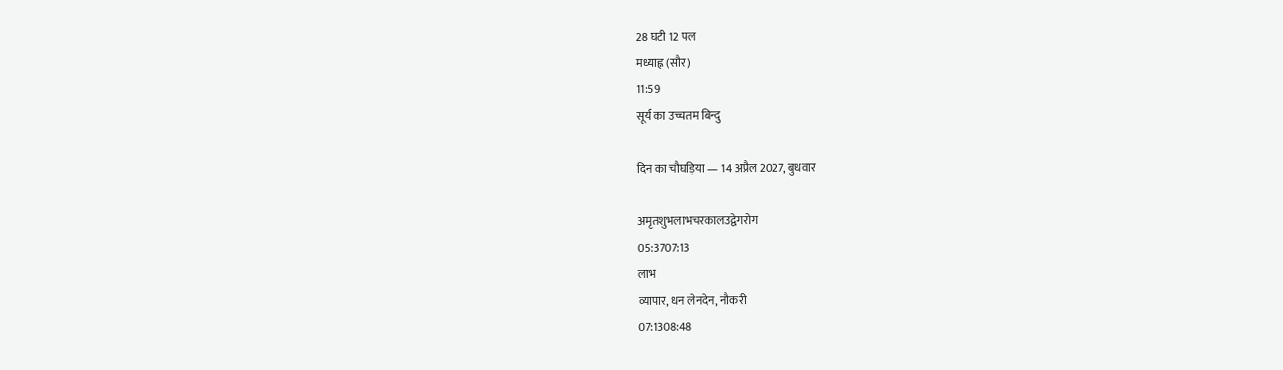28 घटी 12 पल
मध्याह्न (सौर)
11:59
सूर्य का उच्चतम बिन्दु

दिन का चौघड़िया — 14 अप्रैल 2027, बुधवार

अमृतशुभलाभचरकालउद्वेगरोग
05:3707:13
लाभ
व्यापार, धन लेनदेन, नौकरी
07:1308:48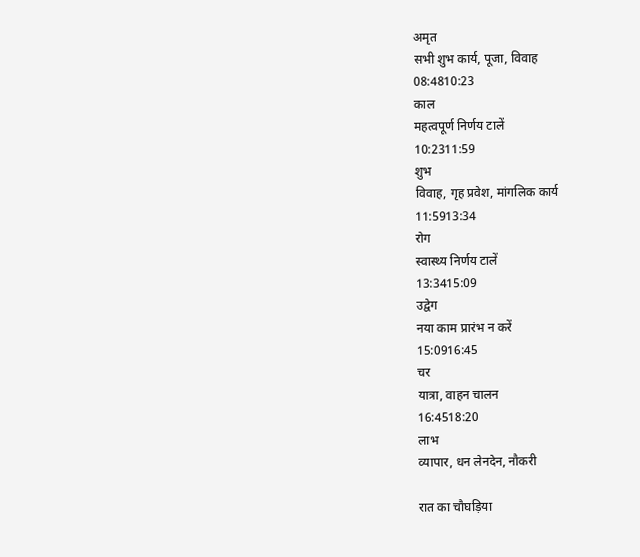अमृत
सभी शुभ कार्य, पूजा, विवाह
08:4810:23
काल
महत्वपूर्ण निर्णय टालें
10:2311:59
शुभ
विवाह, गृह प्रवेश, मांगलिक कार्य
11:5913:34
रोग
स्वास्थ्य निर्णय टालें
13:3415:09
उद्वेग
नया काम प्रारंभ न करें
15:0916:45
चर
यात्रा, वाहन चालन
16:4518:20
लाभ
व्यापार, धन लेनदेन, नौकरी

रात का चौघड़िया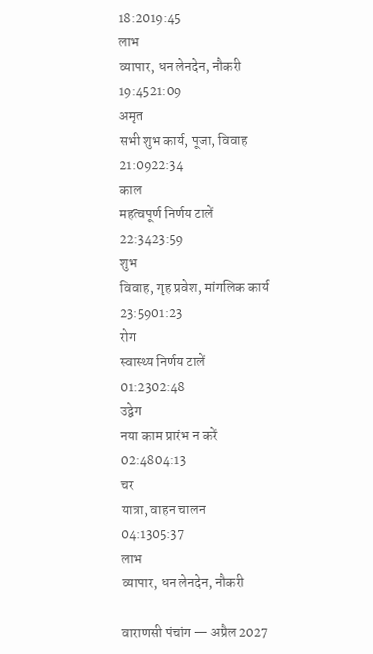18:2019:45
लाभ
व्यापार, धन लेनदेन, नौकरी
19:4521:09
अमृत
सभी शुभ कार्य, पूजा, विवाह
21:0922:34
काल
महत्वपूर्ण निर्णय टालें
22:3423:59
शुभ
विवाह, गृह प्रवेश, मांगलिक कार्य
23:5901:23
रोग
स्वास्थ्य निर्णय टालें
01:2302:48
उद्वेग
नया काम प्रारंभ न करें
02:4804:13
चर
यात्रा, वाहन चालन
04:1305:37
लाभ
व्यापार, धन लेनदेन, नौकरी

वाराणसी पंचांग — अप्रैल 2027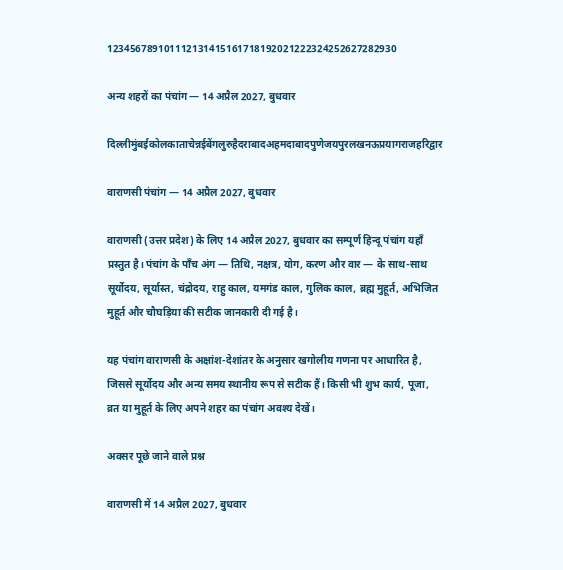123456789101112131415161718192021222324252627282930

अन्य शहरों का पंचांग — 14 अप्रैल 2027, बुधवार

दिल्लीमुंबईकोलकाताचेन्नईबेंगलुरुहैदराबादअहमदाबादपुणेजयपुरलखनऊप्रयागराजहरिद्वार

वाराणसी पंचांग — 14 अप्रैल 2027, बुधवार

वाराणसी (उत्तर प्रदेश) के लिए 14 अप्रैल 2027, बुधवार का सम्पूर्ण हिन्दू पंचांग यहाँ प्रस्तुत है। पंचांग के पाँच अंग — तिथि, नक्षत्र, योग, करण और वार — के साथ-साथ सूर्योदय, सूर्यास्त, चंद्रोदय, राहु काल, यमगंड काल, गुलिक काल, ब्रह्म मुहूर्त, अभिजित मुहूर्त और चौघड़िया की सटीक जानकारी दी गई है।

यह पंचांग वाराणसी के अक्षांश-देशांतर के अनुसार खगोलीय गणना पर आधारित है, जिससे सूर्योदय और अन्य समय स्थानीय रूप से सटीक हैं। किसी भी शुभ कार्य, पूजा, व्रत या मुहूर्त के लिए अपने शहर का पंचांग अवश्य देखें।

अक्सर पूछे जाने वाले प्रश्न

वाराणसी में 14 अप्रैल 2027, बुधवार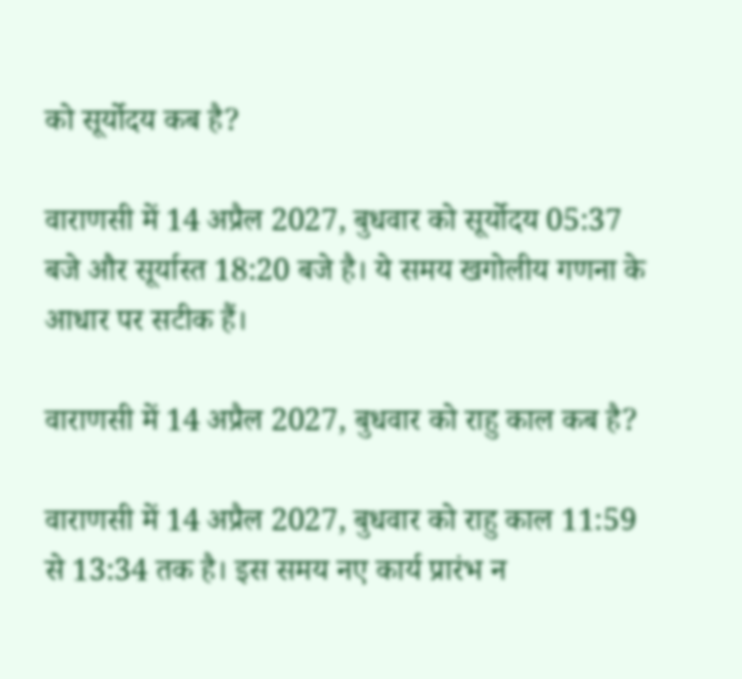को सूर्योदय कब है?

वाराणसी में 14 अप्रैल 2027, बुधवार को सूर्योदय 05:37 बजे और सूर्यास्त 18:20 बजे है। ये समय खगोलीय गणना के आधार पर सटीक हैं।

वाराणसी में 14 अप्रैल 2027, बुधवार को राहु काल कब है?

वाराणसी में 14 अप्रैल 2027, बुधवार को राहु काल 11:59 से 13:34 तक है। इस समय नए कार्य प्रारंभ न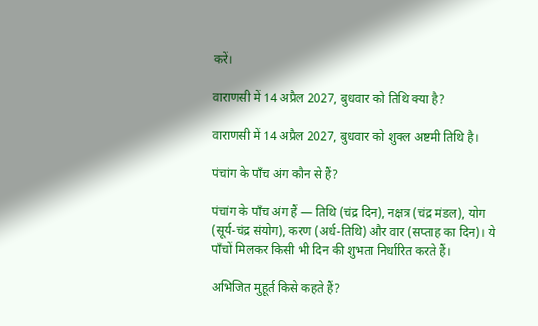करें।

वाराणसी में 14 अप्रैल 2027, बुधवार को तिथि क्या है?

वाराणसी में 14 अप्रैल 2027, बुधवार को शुक्ल अष्टमी तिथि है।

पंचांग के पाँच अंग कौन से हैं?

पंचांग के पाँच अंग हैं — तिथि (चंद्र दिन), नक्षत्र (चंद्र मंडल), योग (सूर्य-चंद्र संयोग), करण (अर्ध-तिथि) और वार (सप्ताह का दिन)। ये पाँचों मिलकर किसी भी दिन की शुभता निर्धारित करते हैं।

अभिजित मुहूर्त किसे कहते हैं?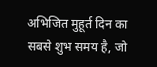अभिजित मुहूर्त दिन का सबसे शुभ समय है, जो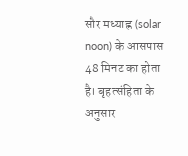सौर मध्याह्न (solar noon) के आसपास 48 मिनट का होता है। बृहत्संहिता के अनुसार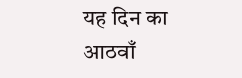यह दिन का आठवाँ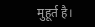मुहूर्त है।